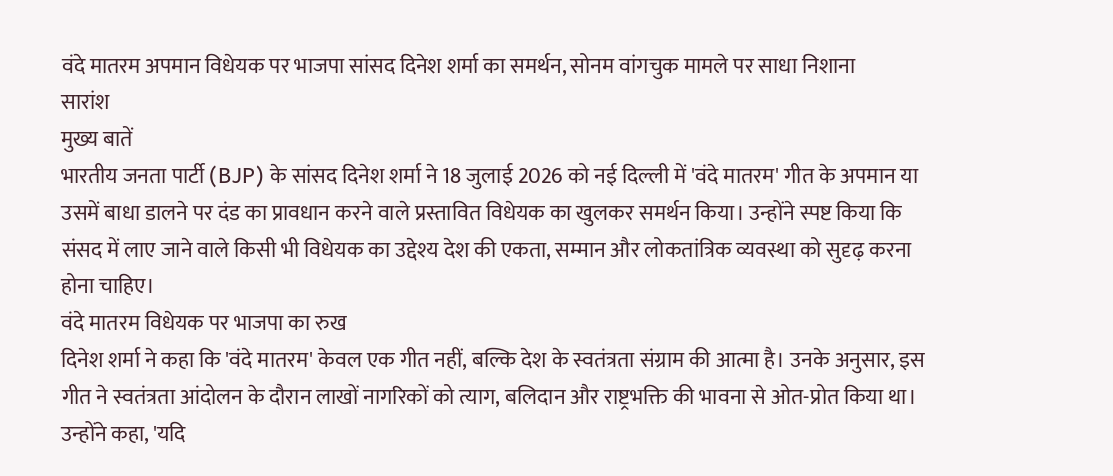वंदे मातरम अपमान विधेयक पर भाजपा सांसद दिनेश शर्मा का समर्थन, सोनम वांगचुक मामले पर साधा निशाना
सारांश
मुख्य बातें
भारतीय जनता पार्टी (BJP) के सांसद दिनेश शर्मा ने 18 जुलाई 2026 को नई दिल्ली में 'वंदे मातरम' गीत के अपमान या उसमें बाधा डालने पर दंड का प्रावधान करने वाले प्रस्तावित विधेयक का खुलकर समर्थन किया। उन्होंने स्पष्ट किया कि संसद में लाए जाने वाले किसी भी विधेयक का उद्देश्य देश की एकता, सम्मान और लोकतांत्रिक व्यवस्था को सुदृढ़ करना होना चाहिए।
वंदे मातरम विधेयक पर भाजपा का रुख
दिनेश शर्मा ने कहा कि 'वंदे मातरम' केवल एक गीत नहीं, बल्कि देश के स्वतंत्रता संग्राम की आत्मा है। उनके अनुसार, इस गीत ने स्वतंत्रता आंदोलन के दौरान लाखों नागरिकों को त्याग, बलिदान और राष्ट्रभक्ति की भावना से ओत-प्रोत किया था। उन्होंने कहा, 'यदि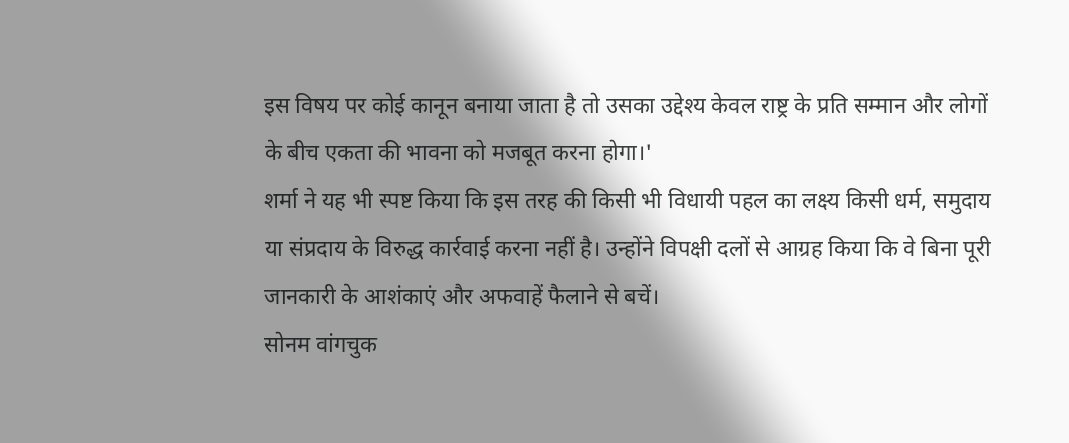इस विषय पर कोई कानून बनाया जाता है तो उसका उद्देश्य केवल राष्ट्र के प्रति सम्मान और लोगों के बीच एकता की भावना को मजबूत करना होगा।'
शर्मा ने यह भी स्पष्ट किया कि इस तरह की किसी भी विधायी पहल का लक्ष्य किसी धर्म, समुदाय या संप्रदाय के विरुद्ध कार्रवाई करना नहीं है। उन्होंने विपक्षी दलों से आग्रह किया कि वे बिना पूरी जानकारी के आशंकाएं और अफवाहें फैलाने से बचें।
सोनम वांगचुक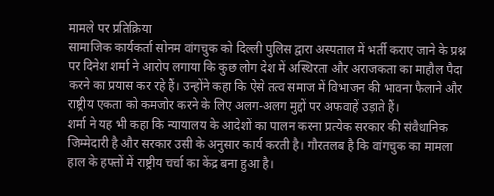मामले पर प्रतिक्रिया
सामाजिक कार्यकर्ता सोनम वांगचुक को दिल्ली पुलिस द्वारा अस्पताल में भर्ती कराए जाने के प्रश्न पर दिनेश शर्मा ने आरोप लगाया कि कुछ लोग देश में अस्थिरता और अराजकता का माहौल पैदा करने का प्रयास कर रहे हैं। उन्होंने कहा कि ऐसे तत्व समाज में विभाजन की भावना फैलाने और राष्ट्रीय एकता को कमजोर करने के लिए अलग-अलग मुद्दों पर अफवाहें उड़ाते हैं।
शर्मा ने यह भी कहा कि न्यायालय के आदेशों का पालन करना प्रत्येक सरकार की संवैधानिक जिम्मेदारी है और सरकार उसी के अनुसार कार्य करती है। गौरतलब है कि वांगचुक का मामला हाल के हफ्तों में राष्ट्रीय चर्चा का केंद्र बना हुआ है।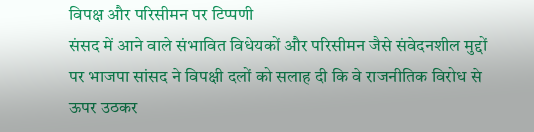विपक्ष और परिसीमन पर टिप्पणी
संसद में आने वाले संभावित विधेयकों और परिसीमन जैसे संवेदनशील मुद्दों पर भाजपा सांसद ने विपक्षी दलों को सलाह दी कि वे राजनीतिक विरोध से ऊपर उठकर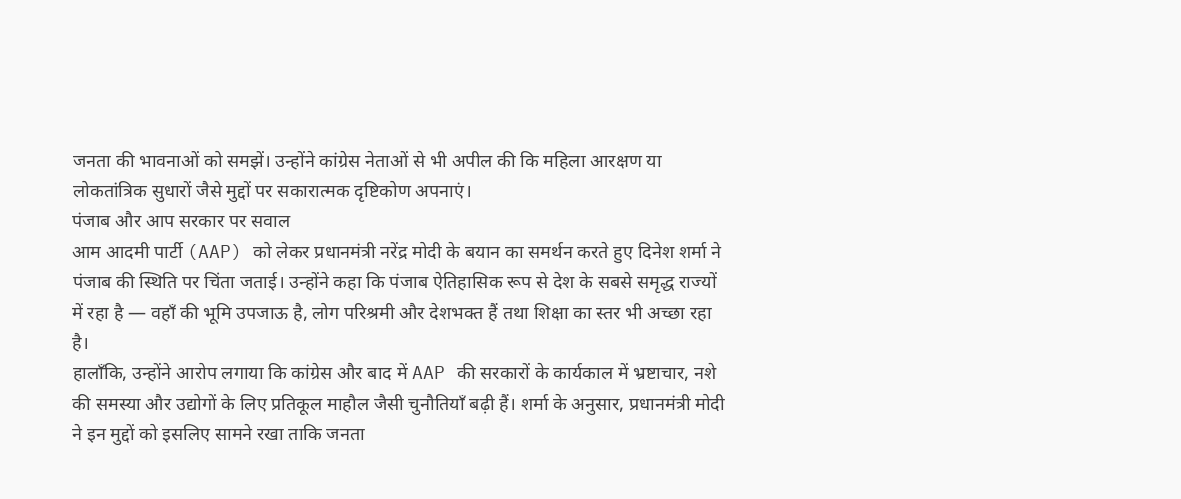जनता की भावनाओं को समझें। उन्होंने कांग्रेस नेताओं से भी अपील की कि महिला आरक्षण या लोकतांत्रिक सुधारों जैसे मुद्दों पर सकारात्मक दृष्टिकोण अपनाएं।
पंजाब और आप सरकार पर सवाल
आम आदमी पार्टी (AAP) को लेकर प्रधानमंत्री नरेंद्र मोदी के बयान का समर्थन करते हुए दिनेश शर्मा ने पंजाब की स्थिति पर चिंता जताई। उन्होंने कहा कि पंजाब ऐतिहासिक रूप से देश के सबसे समृद्ध राज्यों में रहा है — वहाँ की भूमि उपजाऊ है, लोग परिश्रमी और देशभक्त हैं तथा शिक्षा का स्तर भी अच्छा रहा है।
हालाँकि, उन्होंने आरोप लगाया कि कांग्रेस और बाद में AAP की सरकारों के कार्यकाल में भ्रष्टाचार, नशे की समस्या और उद्योगों के लिए प्रतिकूल माहौल जैसी चुनौतियाँ बढ़ी हैं। शर्मा के अनुसार, प्रधानमंत्री मोदी ने इन मुद्दों को इसलिए सामने रखा ताकि जनता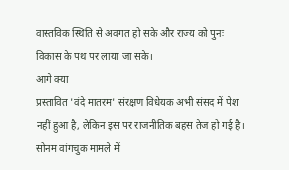वास्तविक स्थिति से अवगत हो सके और राज्य को पुनः विकास के पथ पर लाया जा सके।
आगे क्या
प्रस्तावित 'वंदे मातरम' संरक्षण विधेयक अभी संसद में पेश नहीं हुआ है, लेकिन इस पर राजनीतिक बहस तेज हो गई है। सोनम वांगचुक मामले में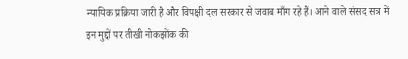न्यायिक प्रक्रिया जारी है और विपक्षी दल सरकार से जवाब माँग रहे हैं। आने वाले संसद सत्र में इन मुद्दों पर तीखी नोकझोंक की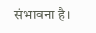संभावना है।